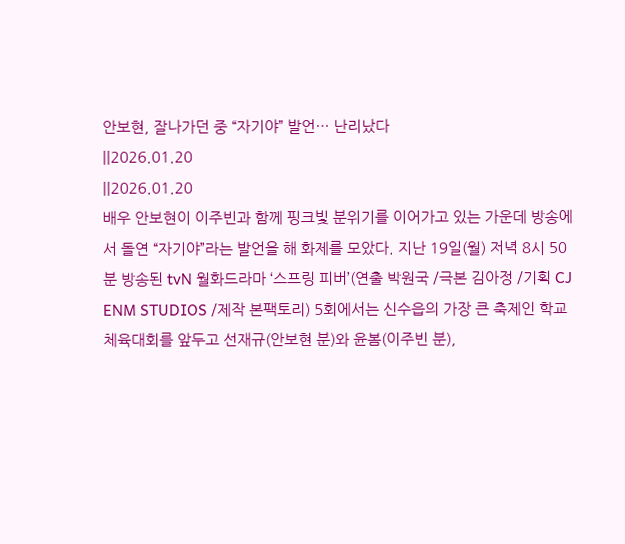안보현, 잘나가던 중 “자기야” 발언… 난리났다
||2026.01.20
||2026.01.20
배우 안보현이 이주빈과 함께 핑크빛 분위기를 이어가고 있는 가운데 방송에서 돌연 “자기야”라는 발언을 해 화제를 모았다. 지난 19일(월) 저녁 8시 50분 방송된 tvN 월화드라마 ‘스프링 피버’(연출 박원국 /극본 김아정 /기획 CJ ENM STUDIOS /제작 본팩토리) 5회에서는 신수읍의 가장 큰 축제인 학교 체육대회를 앞두고 선재규(안보현 분)와 윤봄(이주빈 분),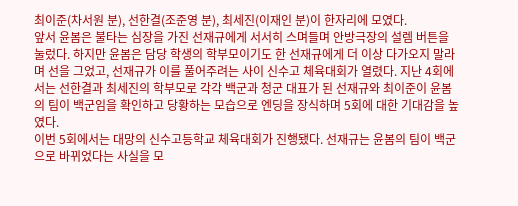최이준(차서원 분), 선한결(조준영 분), 최세진(이재인 분)이 한자리에 모였다.
앞서 윤봄은 불타는 심장을 가진 선재규에게 서서히 스며들며 안방극장의 설렘 버튼을 눌렀다. 하지만 윤봄은 담당 학생의 학부모이기도 한 선재규에게 더 이상 다가오지 말라며 선을 그었고, 선재규가 이를 풀어주려는 사이 신수고 체육대회가 열렸다. 지난 4회에서는 선한결과 최세진의 학부모로 각각 백군과 청군 대표가 된 선재규와 최이준이 윤봄의 팀이 백군임을 확인하고 당황하는 모습으로 엔딩을 장식하며 5회에 대한 기대감을 높였다.
이번 5회에서는 대망의 신수고등학교 체육대회가 진행됐다. 선재규는 윤봄의 팀이 백군으로 바뀌었다는 사실을 모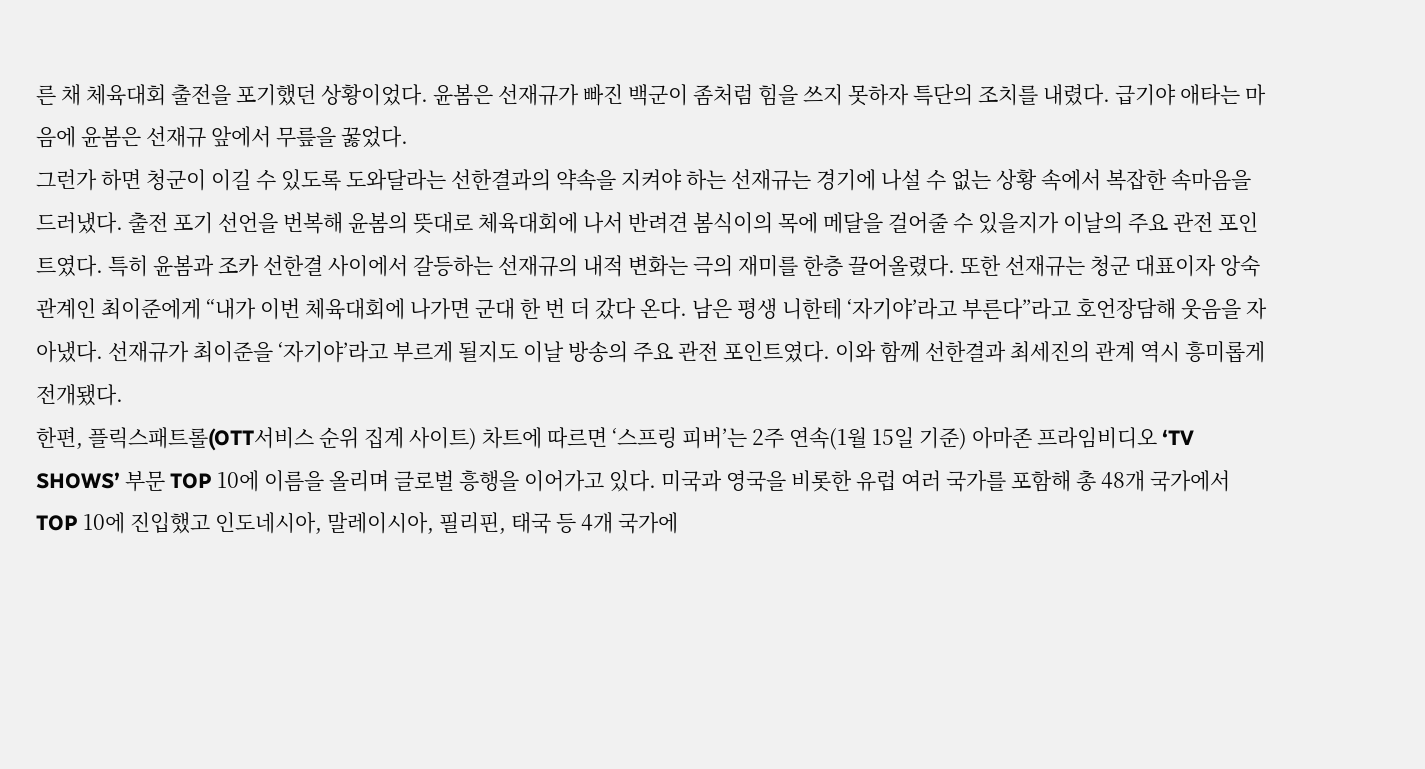른 채 체육대회 출전을 포기했던 상황이었다. 윤봄은 선재규가 빠진 백군이 좀처럼 힘을 쓰지 못하자 특단의 조치를 내렸다. 급기야 애타는 마음에 윤봄은 선재규 앞에서 무릎을 꿇었다.
그런가 하면 청군이 이길 수 있도록 도와달라는 선한결과의 약속을 지켜야 하는 선재규는 경기에 나설 수 없는 상황 속에서 복잡한 속마음을 드러냈다. 출전 포기 선언을 번복해 윤봄의 뜻대로 체육대회에 나서 반려견 봄식이의 목에 메달을 걸어줄 수 있을지가 이날의 주요 관전 포인트였다. 특히 윤봄과 조카 선한결 사이에서 갈등하는 선재규의 내적 변화는 극의 재미를 한층 끌어올렸다. 또한 선재규는 청군 대표이자 앙숙 관계인 최이준에게 “내가 이번 체육대회에 나가면 군대 한 번 더 갔다 온다. 남은 평생 니한테 ‘자기야’라고 부른다”라고 호언장담해 웃음을 자아냈다. 선재규가 최이준을 ‘자기야’라고 부르게 될지도 이날 방송의 주요 관전 포인트였다. 이와 함께 선한결과 최세진의 관계 역시 흥미롭게 전개됐다.
한편, 플릭스패트롤(OTT서비스 순위 집계 사이트) 차트에 따르면 ‘스프링 피버’는 2주 연속(1월 15일 기준) 아마존 프라임비디오 ‘TV SHOWS’ 부문 TOP 10에 이름을 올리며 글로벌 흥행을 이어가고 있다. 미국과 영국을 비롯한 유럽 여러 국가를 포함해 총 48개 국가에서 TOP 10에 진입했고 인도네시아, 말레이시아, 필리핀, 태국 등 4개 국가에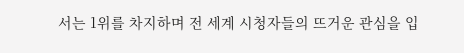서는 1위를 차지하며 전 세계 시청자들의 뜨거운 관심을 입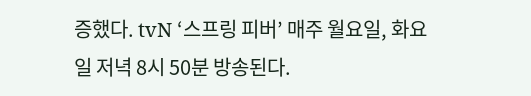증했다. tvN ‘스프링 피버’ 매주 월요일, 화요일 저녁 8시 50분 방송된다.